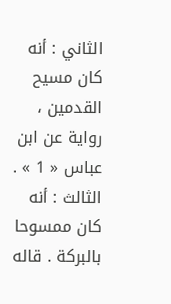الثاني : أنه كان مسيح القدمين ، رواية عن ابن عباس « 1 » .
الثالث : أنه كان ممسوحا بالبركة . قاله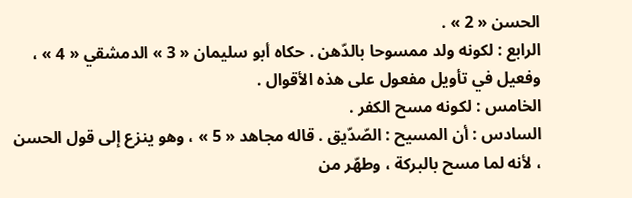الحسن « 2 » .
الرابع : لكونه ولد ممسوحا بالدّهن . حكاه أبو سليمان « 3 » الدمشقي « 4 » ، وفعيل في تأويل مفعول على هذه الأقوال .
الخامس : لكونه مسح الكفر .
السادس : أن المسيح : الصّدّيق . قاله مجاهد « 5 » ، وهو ينزع إلى قول الحسن ، لأنه لما مسح بالبركة ، وطهّر من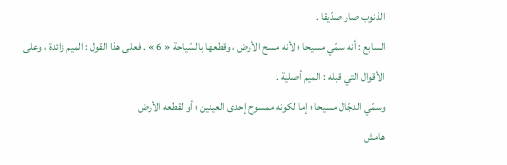الذنوب صار صدّيقا .
السابع : أنه سمّي مسيحا ؛ لأنه مسح الأرض ، وقطعها بالسّياحة « 6 » . فعلى هذا القول : الميم زائدة ، وعلى الأقوال التي قبله : الميم أصلية .
وسمّي الدجّال مسيحا ؛ إما لكونه ممسوح إحدى العينين ؛ أو لقطعه الأرض
هامش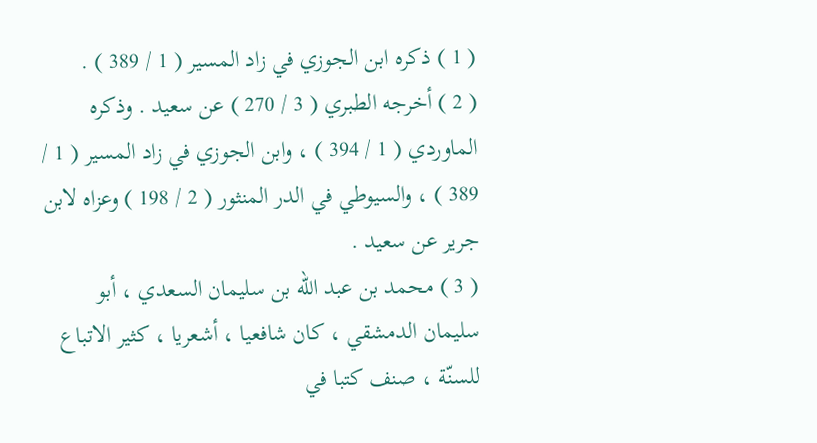( 1 ) ذكره ابن الجوزي في زاد المسير ( 1 / 389 ) .
( 2 ) أخرجه الطبري ( 3 / 270 ) عن سعيد . وذكره الماوردي ( 1 / 394 ) ، وابن الجوزي في زاد المسير ( 1 / 389 ) ، والسيوطي في الدر المنثور ( 2 / 198 ) وعزاه لابن جرير عن سعيد .
( 3 ) محمد بن عبد اللّه بن سليمان السعدي ، أبو سليمان الدمشقي ، كان شافعيا ، أشعريا ، كثير الاتباع للسنّة ، صنف كتبا في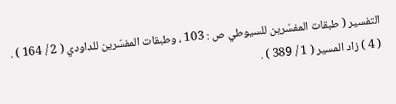التفسير ( طبقات المفسّرين للسيوطي ص : 103 ، وطبقات المفسّرين للداودي ( 2 / 164 ) .
( 4 ) زاد المسير ( 1 / 389 ) .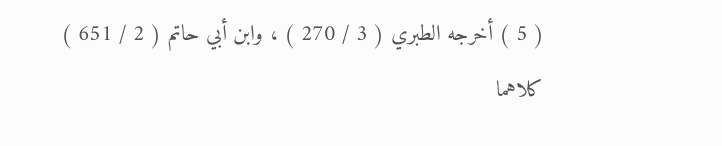( 5 ) أخرجه الطبري ( 3 / 270 ) ، وابن أبي حاتم ( 2 / 651 ) كلاهما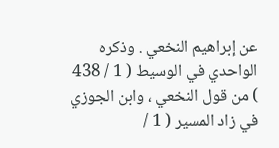عن إبراهيم النخعي . وذكره الواحدي في الوسيط ( 1 / 438 ) من قول النخعي ، وابن الجوزي في زاد المسير ( 1 /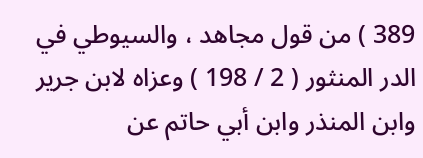389 ) من قول مجاهد ، والسيوطي في الدر المنثور ( 2 / 198 ) وعزاه لابن جرير وابن المنذر وابن أبي حاتم عن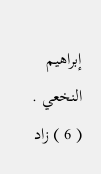إبراهيم النخعي .
( 6 ) زاد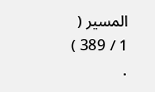المسير ( 1 / 389 ) .